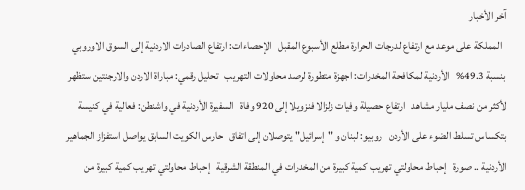آخر الأخبار
  المملكة على موعد مع ارتفاع لدرجات الحرارة مطلع الأسبوع المقبل   الإحصاءات: ارتفاع الصادرات الاردنية إلى السوق الاوروبي بنسبة 49.3%   الأردنية لمكافحة المخدرات: اجهزة متطورة لرصد محاولات التهريب   تحليل رقمي: مباراة الاردن والارجنتين ستظهر لأكثر من نصف مليار مشاهد   ارتفاع حصيلة وفيات زلزالا فنزويلا إلى 920 وفاة   السفيرة الأردنية في واشنطن: فعالية في كنيسة بتكساس تسلط الضوء على الأردن   روبيو: لبنان و "إسرائيل" يتوصلان إلى اتفاق   حارس الكويت السابق يواصل استفزاز الجماهير الأردنية .. صورة   إحباط محاولتي تهريب كمية كبيرة من المخدرات في المنطقة الشرقية   إحباط محاولتي تهريب كمية كبيرة من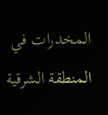المخدرات في المنطقة الشرقية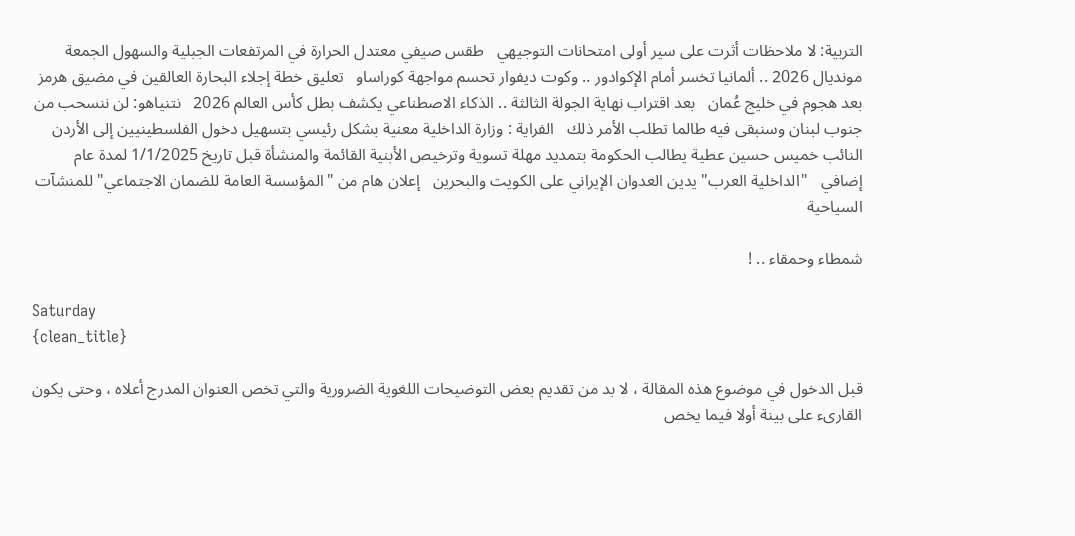التربية: لا ملاحظات أثرت على سير أولى امتحانات التوجيهي   طقس صيفي معتدل الحرارة في المرتفعات الجبلية والسهول الجمعة   مونديال 2026 .. ألمانيا تخسر أمام الإكوادور .. وكوت ديفوار تحسم مواجهة كوراساو   تعليق خطة إجلاء البحارة العالقين في مضيق هرمز بعد هجوم في خليج عُمان   بعد اقتراب نهاية الجولة الثالثة .. الذكاء الاصطناعي يكشف بطل كأس العالم 2026   نتنياهو: لن ننسحب من جنوب لبنان وسنبقى فيه طالما تطلب الأمر ذلك   الفراية : وزارة الداخلية معنية بشكل رئيسي بتسهيل دخول الفلسطينيين إلى الأردن   النائب خميس حسين عطية يطالب الحكومة بتمديد مهلة تسوية وترخيص الأبنية القائمة والمنشأة قبل تاريخ 1/1/2025 لمدة عام إضافي   "الداخلية العرب" يدين العدوان الإيراني على الكويت والبحرين   إعلان هام من "المؤسسة العامة للضمان الاجتماعي" للمنشآت السياحية

شمطاء وحمقاء .. !

Saturday
{clean_title}

قبل الدخول في موضوع هذه المقالة ، لا بد من تقديم بعض التوضيحات اللغوية الضرورية والتي تخص العنوان المدرج أعلاه ، وحتى يكون القارىء على بينة أولا فيما يخص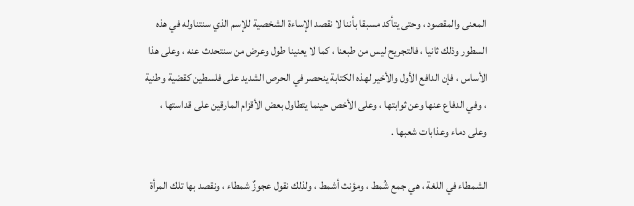المعنى والمقصود ، وحتى يتأكد مسبقا بأننا لا نقصد الإساءة الشخصية للإسم الذي سنتناوله في هذه السطور وذلك ثانيا ، فالتجريح ليس من طبعنا ، كما لا يعنينا طول وعرض من سنتحدث عنه ، وعلى هذا الأساس ، فإن الدافع الأول والأخير لهذه الكتابة ينحصر في الحرص الشديد على فلسطين كقضية وطنية ، وفي الدفاع عنها وعن ثوابتها ، وعلى الأخص حينما يتطاول بعض الأقزام المارقين على قداستها ، وعلى دماء وعذابات شعبها .

الشمطاء في اللغة ، هي جمع شُمط ، ومؤنث أشمط ، ولذلك نقول عجوزٌ شمطاء ، ونقصد بها تلك المرأة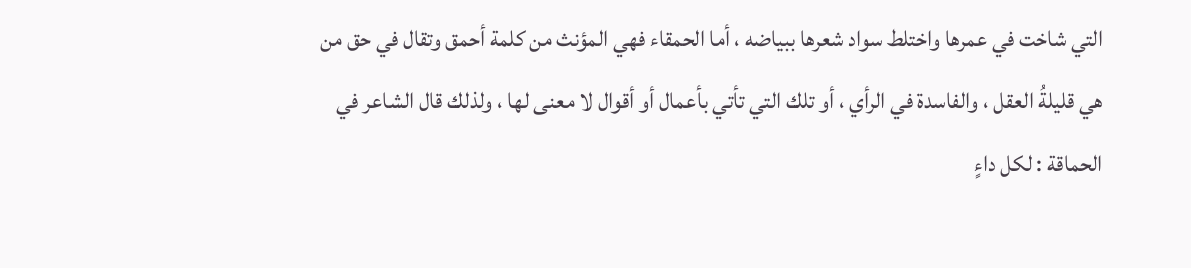التي شاخت في عمرها واختلط سواد شعرها ببياضه ، أما الحمقاء فهي المؤنث من كلمة أحمق وتقال في حق من هي قليلةُ العقل ، والفاسدة في الرأي ، أو تلك التي تأتي بأعمال أو أقوال لا معنى لها ، ولذلك قال الشاعر في الحماقة : لكل داءٍ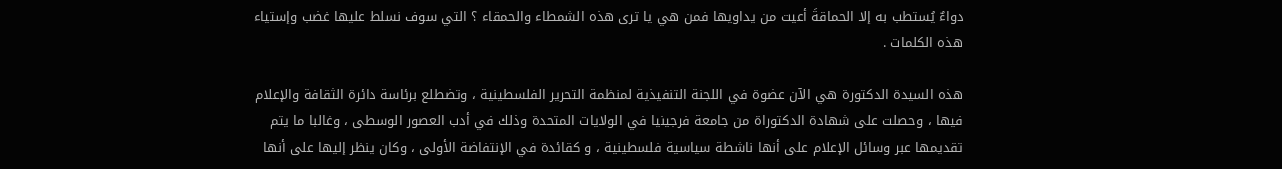دواءٌ يُستطب به إلا الحماقةَ أعيت من يداويها فمن هي يا ترى هذه الشمطاء والحمقاء ؟ التي سوف نسلط عليها غضب وإستياء هذه الكلمات .

هذه السيدة الدكتورة هي الآن عضوة في اللجنة التنفيذية لمنظمة التحرير الفلسطينية ، وتضطلع برئاسة دائرة الثقافة والإعلام فيها ، وحصلت على شهادة الدكتوراة من جامعة فرجينيا في الولايات المتحدة وذلك في أدب العصور الوسطى ، وغالبا ما يتم تقديمها عبر وسائل الإعلام على أنها ناشطة سياسية فلسطينية ، و كقائدة في الإنتفاضة الأولى ، وكان ينظر إليها على أنها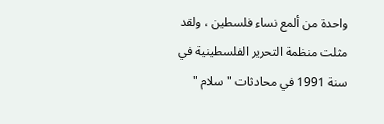واحدة من ألمع نساء فلسطين ، ولقد مثلت منظمة التحرير الفلسطينية في سنة 1991 في محادثات " سلام "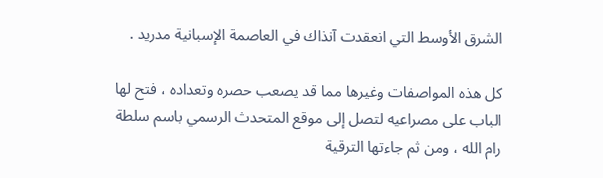الشرق الأوسط التي انعقدت آنذاك في العاصمة الإسبانية مدريد .

كل هذه المواصفات وغيرها مما قد يصعب حصره وتعداده ، فتح لها الباب على مصراعيه لتصل إلى موقع المتحدث الرسمي باسم سلطة رام الله ، ومن ثم جاءتها الترقية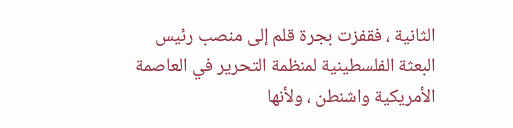الثانية ، فقفزت بجرة قلم إلى منصب رئيس البعثة الفلسطينية لمنظمة التحرير في العاصمة الأمريكية واشنطن ، ولأنها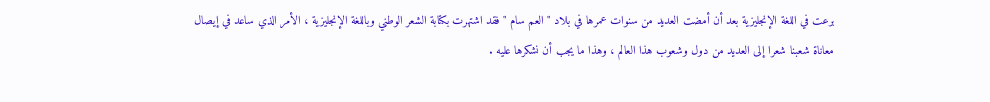برعت في اللغة الإنجليزية بعد أن أمضت العديد من سنوات عمرها في بلاد " العم سام " فقد اشتهرت بكتابة الشعر الوطني وباللغة الإنجليزية ، الأمر الذي ساعد في إيصال معاناة شعبنا شعرا إلى العديد من دول وشعوب هذا العالم ، وهذا ما يجب أن نشكرها عليه .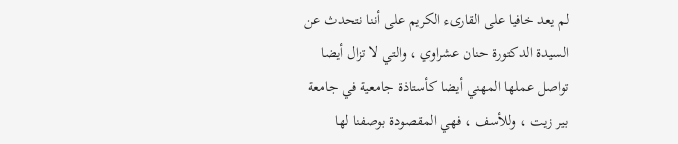لم يعد خافيا على القارىء الكريم على أننا نتحدث عن السيدة الدكتورة حنان عشراوي ، والتي لا تزال أيضا تواصل عملها المهني أيضا كأستاذة جامعية في جامعة بير زيت ، وللأسف ، فهي المقصودة بوصفنا لها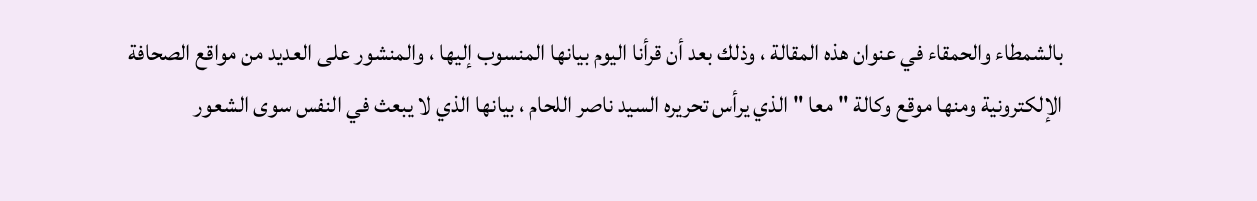بالشمطاء والحمقاء في عنوان هذه المقالة ، وذلك بعد أن قرأنا اليوم بيانها المنسوب إليها ، والمنشور على العديد من مواقع الصحافة الإلكترونية ومنها موقع وكالة " معا " الذي يرأس تحريره السيد ناصر اللحام ، بيانها الذي لا يبعث في النفس سوى الشعور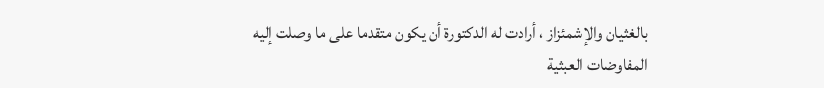بالغثيان والإشمئزاز ، أرادت له الدكتورة أن يكون متقدما على ما وصلت إليه المفاوضات العبثية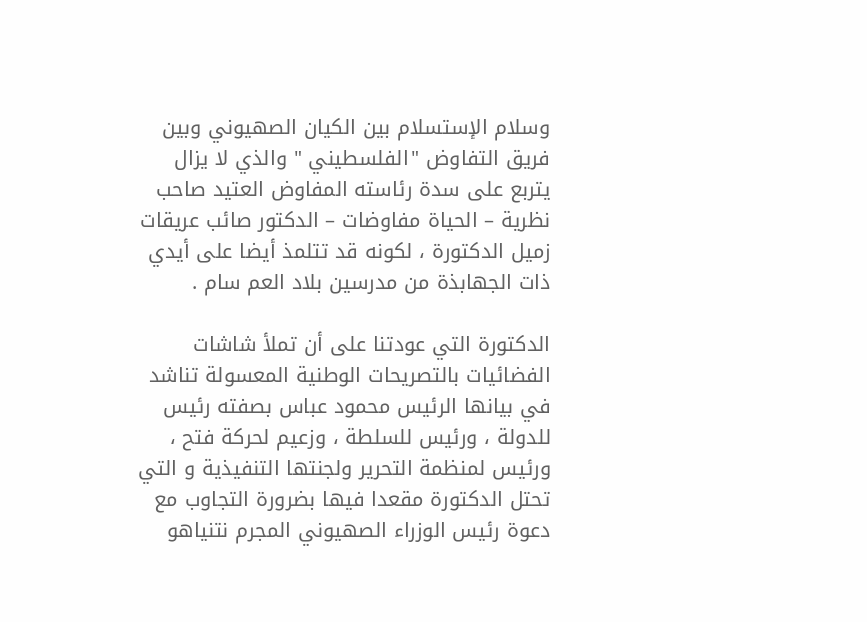وسلام الإستسلام بين الكيان الصهيوني وبين فريق التفاوض "الفلسطيني " والذي لا يزال يتربع على سدة رئاسته المفاوض العتيد صاحب نظرية – الحياة مفاوضات – الدكتور صائب عريقات زميل الدكتورة ، لكونه قد تتلمذ أيضا على أيدي ذات الجهابذة من مدرسين بلاد العم سام .

الدكتورة التي عودتنا على أن تملأ شاشات الفضائيات بالتصريحات الوطنية المعسولة تناشد في بيانها الرئيس محمود عباس بصفته رئيس للدولة ، ورئيس للسلطة ، وزعيم لحركة فتح ، ورئيس لمنظمة التحرير ولجنتها التنفيذية و التي تحتل الدكتورة مقعدا فيها بضرورة التجاوب مع دعوة رئيس الوزراء الصهيوني المجرم نتنياهو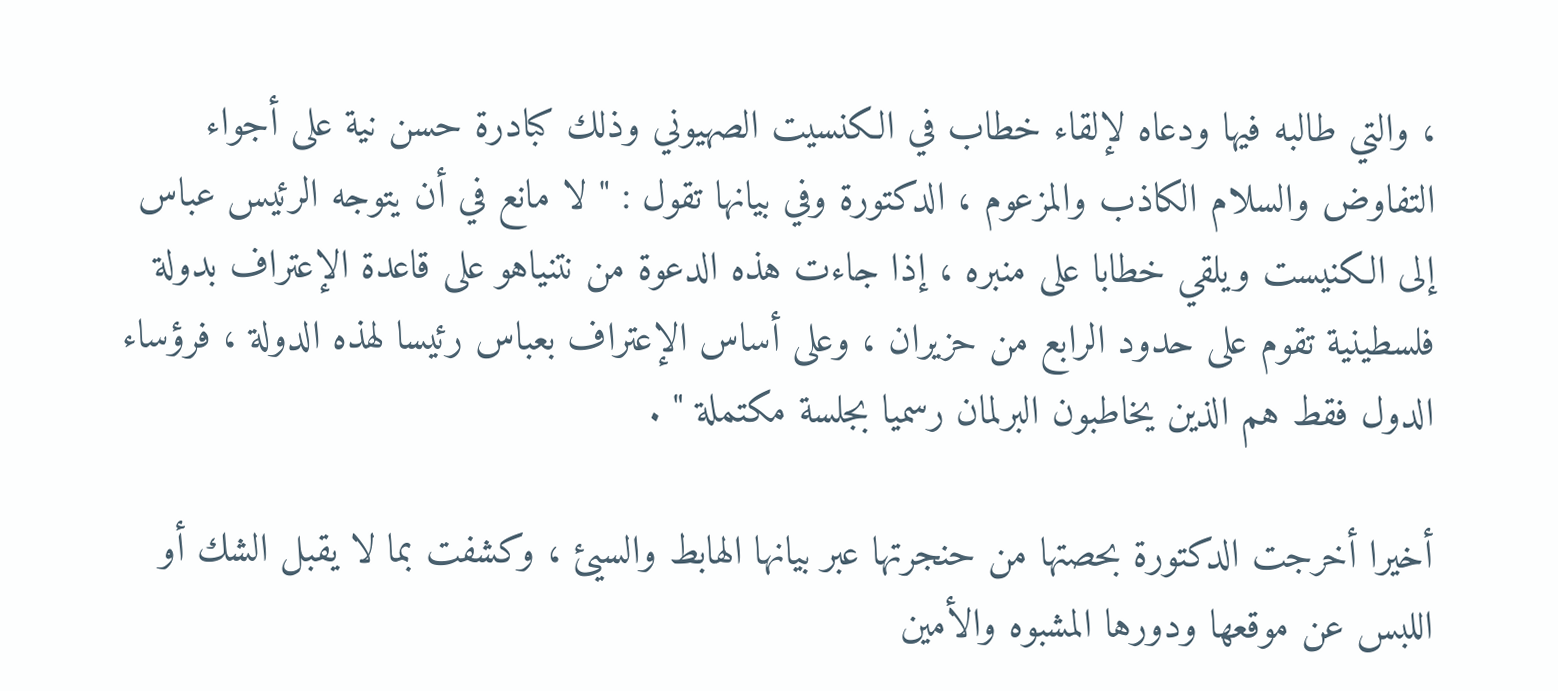، والتي طالبه فيها ودعاه لإلقاء خطاب في الكنسيت الصهيوني وذلك كبادرة حسن نية على أجواء التفاوض والسلام الكاذب والمزعوم ، الدكتورة وفي بيانها تقول : " لا مانع في أن يتوجه الرئيس عباس إلى الكنيست ويلقي خطابا على منبره ، إذا جاءت هذه الدعوة من نتنياهو على قاعدة الإعتراف بدولة فلسطينية تقوم على حدود الرابع من حزيران ، وعلى أساس الإعتراف بعباس رئيسا لهذه الدولة ، فرؤساء الدول فقط هم الذين يخاطبون البرلمان رسميا بجلسة مكتملة " .

أخيرا أخرجت الدكتورة بحصتها من حنجرتها عبر بيانها الهابط والسيئ ، وكشفت بما لا يقبل الشك أو اللبس عن موقعها ودورها المشبوه والأمين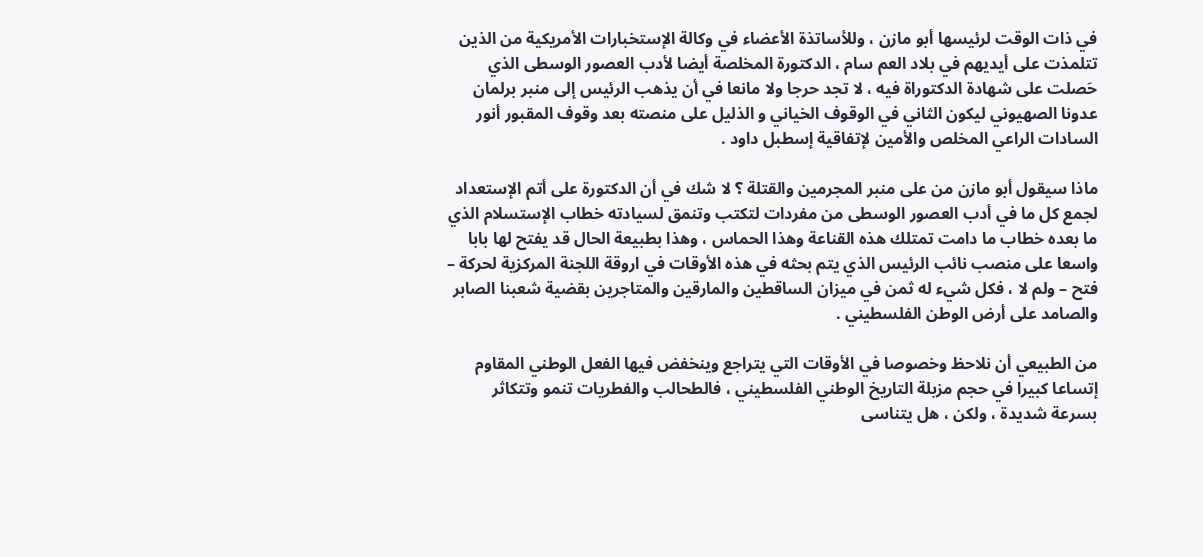في ذات الوقت لرئيسها أبو مازن ، وللأساتذة الأعضاء في وكالة الإستخبارات الأمريكية من الذين تتلمذت على أيديهم في بلاد العم سام ، الدكتورة المخلصة أيضا لأدب العصور الوسطى الذي حَصلت على شهادة الدكتوراة فيه ، لا تجد حرجا ولا مانعا في أن يذهب الرئيس إلى منبر برلمان عدونا الصهيوني ليكون الثاني في الوقوف الخياني و الذليل على منصته بعد وقوف المقبور أنور السادات الراعي المخلص والأمين لإتفاقية إسطبل داود .

ماذا سيقول أبو مازن من على منبر المجرمين والقتلة ؟ لا شك في أن الدكتورة على أتم الإستعداد لجمع كل ما في أدب العصور الوسطى من مفردات لتكتب وتنمق لسيادته خطاب الإستسلام الذي ما بعده خطاب ما دامت تمتلك هذه القناعة وهذا الحماس ، وهذا بطبيعة الحال قد يفتح لها بابا واسعا على منصب نائب الرئيس الذي يتم بحثه في هذه الأوقات في اروقة اللجنة المركزية لحركة – فتح – ولم لا ، فكل شيء له ثمن في ميزان الساقطين والمارقين والمتاجرين بقضية شعبنا الصابر والصامد على أرض الوطن الفلسطيني .

من الطبيعي أن نلاحظ وخصوصا في الأوقات التي يتراجع وينخفض فيها الفعل الوطني المقاوم إتساعا كبيرا في حجم مزبلة التاريخ الوطني الفلسطيني ، فالطحالب والفطريات تنمو وتتكاثر بسرعة شديدة ، ولكن ، هل يتناسى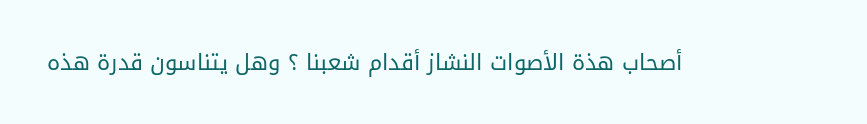أصحاب هذة الأصوات النشاز أقدام شعبنا ؟ وهل يتناسون قدرة هذه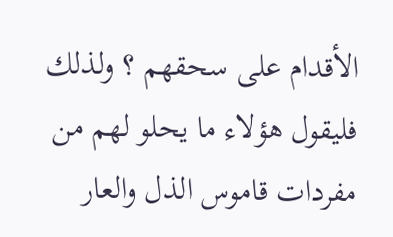الأقدام على سحقهم ؟ ولذلك فليقول هؤلاء ما يحلو لهم من مفردات قاموس الذل والعار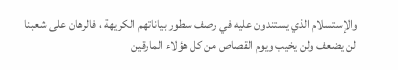والإستسلام الذي يستندون عليه في رصف سطور بياناتهم الكريهة ، فالرهان على شعبنا لن يضعف ولن يخيب ويوم القصاص من كل هؤلاء المارقين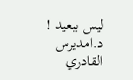ليس ببعيد ! د.امديرس القادري